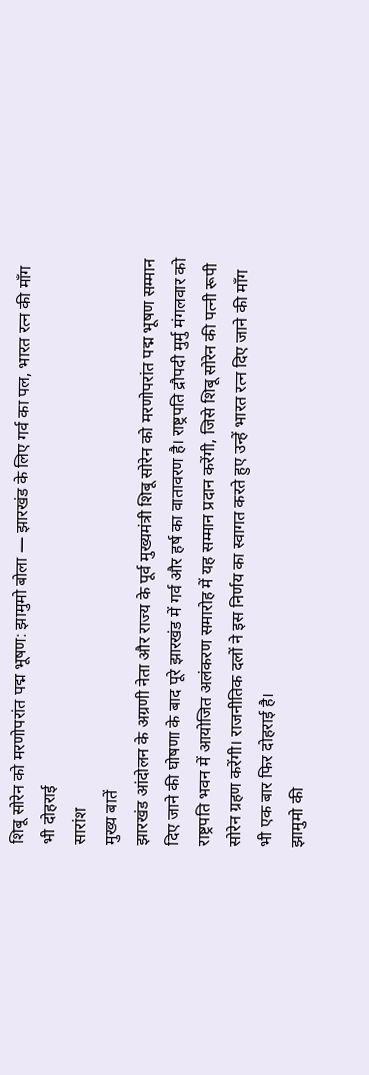शिबू सोरेन को मरणोपरांत पद्म भूषण: झामुमो बोला — झारखंड के लिए गर्व का पल, भारत रत्न की माँग भी दोहराई
सारांश
मुख्य बातें
झारखंड आंदोलन के अग्रणी नेता और राज्य के पूर्व मुख्यमंत्री शिबू सोरेन को मरणोपरांत पद्म भूषण सम्मान दिए जाने की घोषणा के बाद पूरे झारखंड में गर्व और हर्ष का वातावरण है। राष्ट्रपति द्रौपदी मुर्मु मंगलवार को राष्ट्रपति भवन में आयोजित अलंकरण समारोह में यह सम्मान प्रदान करेंगी, जिसे शिबू सोरेन की पत्नी रूपी सोरेन ग्रहण करेंगी। राजनीतिक दलों ने इस निर्णय का स्वागत करते हुए उन्हें भारत रत्न दिए जाने की माँग भी एक बार फिर दोहराई है।
झामुमो की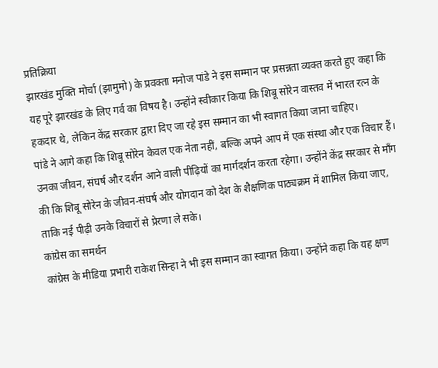प्रतिक्रिया
झारखंड मुक्ति मोर्चा (झामुमो) के प्रवक्ता मनोज पांडे ने इस सम्मान पर प्रसन्नता व्यक्त करते हुए कहा कि यह पूरे झारखंड के लिए गर्व का विषय है। उन्होंने स्वीकार किया कि शिबू सोरेन वास्तव में भारत रत्न के हकदार थे, लेकिन केंद्र सरकार द्वारा दिए जा रहे इस सम्मान का भी स्वागत किया जाना चाहिए।
पांडे ने आगे कहा कि शिबू सोरेन केवल एक नेता नहीं, बल्कि अपने आप में एक संस्था और एक विचार हैं। उनका जीवन, संघर्ष और दर्शन आने वाली पीढ़ियों का मार्गदर्शन करता रहेगा। उन्होंने केंद्र सरकार से माँग की कि शिबू सोरेन के जीवन-संघर्ष और योगदान को देश के शैक्षणिक पाठ्यक्रम में शामिल किया जाए, ताकि नई पीढ़ी उनके विचारों से प्रेरणा ले सके।
कांग्रेस का समर्थन
कांग्रेस के मीडिया प्रभारी राकेश सिन्हा ने भी इस सम्मान का स्वागत किया। उन्होंने कहा कि यह क्षण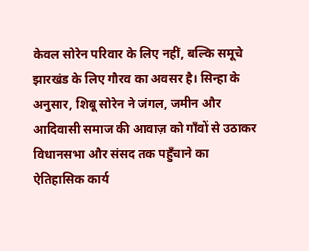केवल सोरेन परिवार के लिए नहीं, बल्कि समूचे झारखंड के लिए गौरव का अवसर है। सिन्हा के अनुसार, शिबू सोरेन ने जंगल, जमीन और आदिवासी समाज की आवाज़ को गाँवों से उठाकर विधानसभा और संसद तक पहुँचाने का ऐतिहासिक कार्य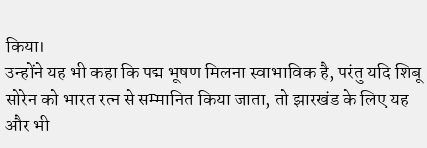किया।
उन्होंने यह भी कहा कि पद्म भूषण मिलना स्वाभाविक है, परंतु यदि शिबू सोरेन को भारत रत्न से सम्मानित किया जाता, तो झारखंड के लिए यह और भी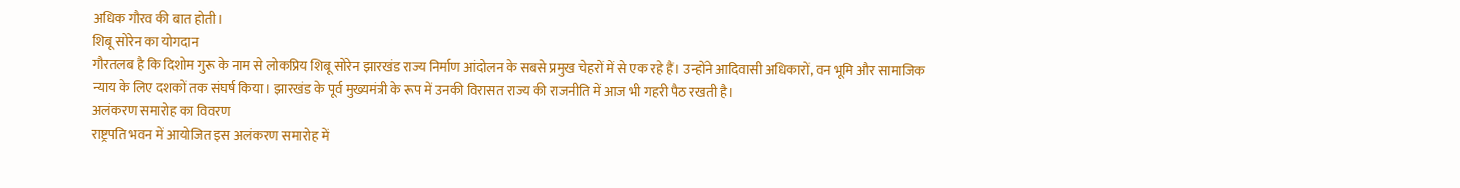अधिक गौरव की बात होती।
शिबू सोरेन का योगदान
गौरतलब है कि दिशोम गुरू के नाम से लोकप्रिय शिबू सोरेन झारखंड राज्य निर्माण आंदोलन के सबसे प्रमुख चेहरों में से एक रहे हैं। उन्होंने आदिवासी अधिकारों, वन भूमि और सामाजिक न्याय के लिए दशकों तक संघर्ष किया। झारखंड के पूर्व मुख्यमंत्री के रूप में उनकी विरासत राज्य की राजनीति में आज भी गहरी पैठ रखती है।
अलंकरण समारोह का विवरण
राष्ट्रपति भवन में आयोजित इस अलंकरण समारोह में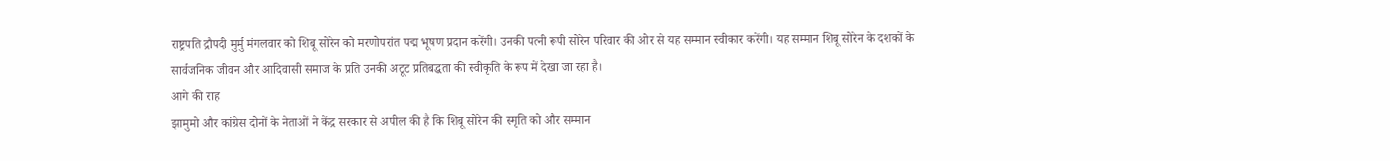राष्ट्रपति द्रौपदी मुर्मु मंगलवार को शिबू सोरेन को मरणोपरांत पद्म भूषण प्रदान करेंगी। उनकी पत्नी रूपी सोरेन परिवार की ओर से यह सम्मान स्वीकार करेंगी। यह सम्मान शिबू सोरेन के दशकों के सार्वजनिक जीवन और आदिवासी समाज के प्रति उनकी अटूट प्रतिबद्धता की स्वीकृति के रूप में देखा जा रहा है।
आगे की राह
झामुमो और कांग्रेस दोनों के नेताओं ने केंद्र सरकार से अपील की है कि शिबू सोरेन की स्मृति को और सम्मान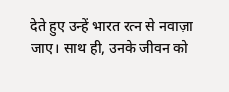देते हुए उन्हें भारत रत्न से नवाज़ा जाए। साथ ही, उनके जीवन को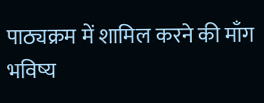पाठ्यक्रम में शामिल करने की माँग भविष्य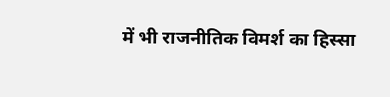में भी राजनीतिक विमर्श का हिस्सा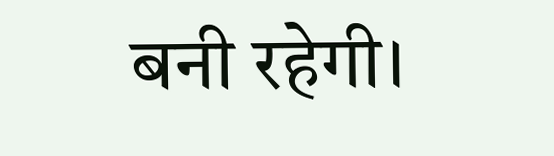बनी रहेगी।